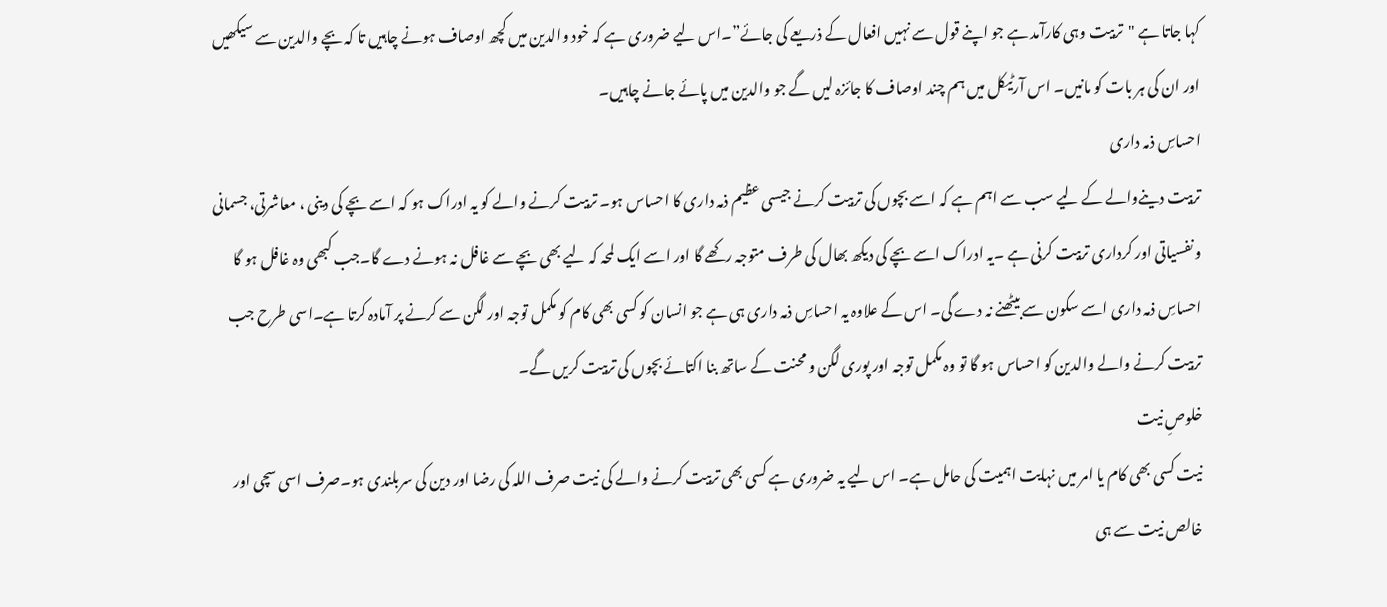کہا جاتا ہے "تربیت وہی کارآمد ہے جو اپنے قول سے نہیں افعال کے ذریعے کی جائے”۔اس لیے ضروری ہے کہ خود والدین میں کچھ اوصاف ہونے چاہیں تا کہ بچے والدین سے سیکھیں اور ان کی ہر بات کو مانیں۔ اس آرٹیکل میں ہم چند اوصاف کا جائزہ لیں گے جو والدین میں پائے جانے چاہیں۔
احساسِ ذمہ داری
تربیت دینےوالے کے لیے سب سے اہم ہے کہ اسے بچوں کی تربیت کرنے جیسی عظیم ذمہ داری کا احساس ہو۔ تربیت کرنے والے کو یہ ادراک ہو کہ اسے بچے کی دینی ، معاشرتی، جسمانی و نفسیاتی اور کرداری تربیت کرنی ہے ۔یہ ادراک اسے بچے کی دیکھ بھال کی طرف متوجہ رکھے گا اور اسے ایک لمحہ کہ لیے بھی بچے سے غافل نہ ہونے دے گا۔جب کبھی وہ غافل ہو گا احساسِ ذمہ داری اسے سکون سے بیٹھنے نہ دے گی۔ اس کے علاوہ یہ احساسِ ذمہ داری ہی ہے جو انسان کو کسی بھی کام کو مکمل توجہ اور لگن سے کرنے پر آمادہ کرتا ہے۔اسی طرح جب تربیت کرنے والے والدین کو احساس ہو گا تو وہ مکمل توجہ اور پوری لگن و محنت کے ساتھ بنا اکتائے بچوں کی تربیت کریں گے۔
خلوصِ نیت
نیت کسی بھی کام یا امر میں نہایت اہمیت کی حامل ہے۔ اس لیے یہ ضروری ہے کسی بھی تربیت کرنے والے کی نیت صرف اللہ کی رضا اور دین کی سربلندی ہو۔صرف اسی سچی اور خالص نیت سے ہی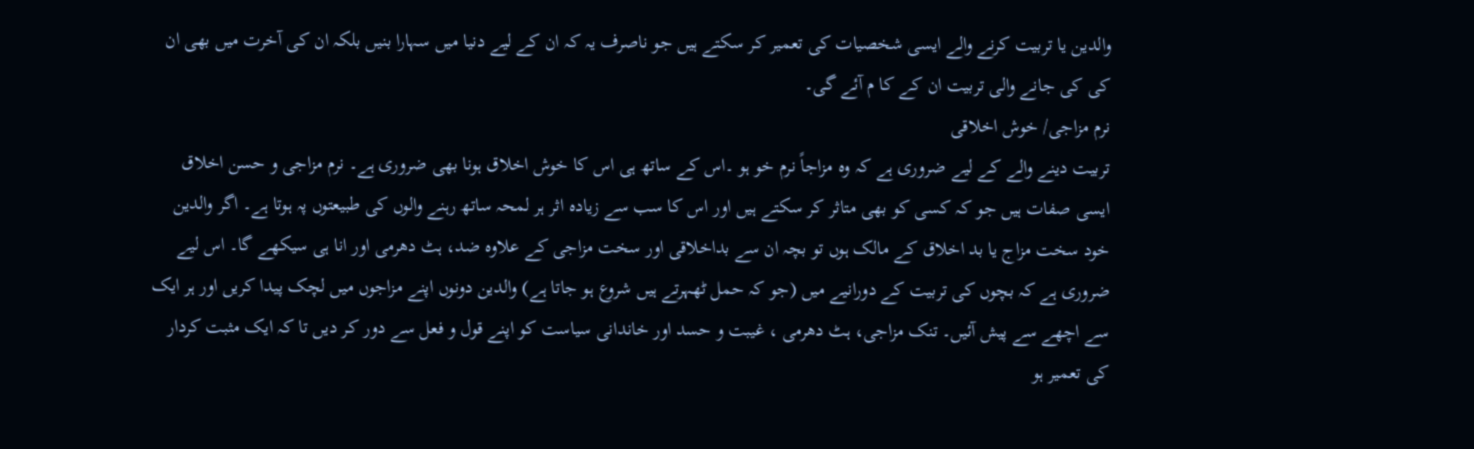والدین یا تربیت کرنے والے ایسی شخصیات کی تعمیر کر سکتے ہیں جو ناصرف یہ کہ ان کے لیے دنیا میں سہارا بنیں بلکہ ان کی آخرت میں بھی ان کی کی جانے والی تربیت ان کے کا م آئے گی۔
نرم مزاجی/ خوش اخلاقی
تربیت دینے والے کے لیے ضروری ہے کہ وہ مزاجاً نرم خو ہو ۔اس کے ساتھ ہی اس کا خوش اخلاق ہونا بھی ضروری ہے۔ نرم مزاجی و حسن اخلاق ایسی صفات ہیں جو کہ کسی کو بھی متاثر کر سکتے ہیں اور اس کا سب سے زیادہ اثر ہر لمحہ ساتھ رہنے والوں کی طبیعتوں پہ ہوتا ہے۔ اگر والدین خود سخت مزاج یا بد اخلاق کے مالک ہوں تو بچہ ان سے بداخلاقی اور سخت مزاجی کے علاوہ ضد، ہٹ دھرمی اور انا ہی سیکھے گا۔ اس لیے ضروری ہے کہ بچوں کی تربیت کے دورانیے میں (جو کہ حمل ٹھہرتے ہیں شروع ہو جاتا ہے) والدین دونوں اپنے مزاجوں میں لچک پیدا کریں اور ہر ایک سے اچھے سے پیش آئیں۔ تنک مزاجی، ہٹ دھرمی ، غیبت و حسد اور خاندانی سیاست کو اپنے قول و فعل سے دور کر دیں تا کہ ایک مثبت کردار کی تعمیر ہو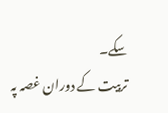سکے۔
تربیت کے دوران غصہ پہ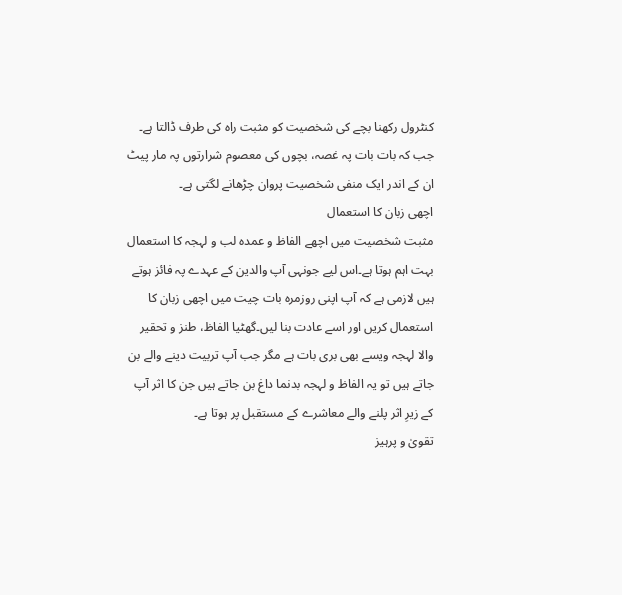کنٹرول رکھنا بچے کی شخصیت کو مثبت راہ کی طرف ڈالتا ہے۔ جب کہ بات بات پہ غصہ، بچوں کی معصوم شرارتوں پہ مار پیٹ ان کے اندر ایک منفی شخصیت پروان چڑھانے لگتی ہے۔
اچھی زبان کا استعمال
مثبت شخصیت میں اچھے الفاظ و عمدہ لب و لہجہ کا استعمال بہت اہم ہوتا ہے۔اس لیے جونہی آپ والدین کے عہدے پہ فائز ہوتے ہیں لازمی ہے کہ آپ اپنی روزمرہ بات چیت میں اچھی زبان کا استعمال کریں اور اسے عادت بنا لیں۔گھٹیا الفاظ، طنز و تحقیر والا لہجہ ویسے بھی بری بات ہے مگر جب آپ تربیت دینے والے بن جاتے ہیں تو یہ الفاظ و لہجہ بدنما داغ بن جاتے ہیں جن کا اثر آپ کے زیرِ اثر پلنے والے معاشرے کے مستقبل پر ہوتا ہے۔
تقویٰ و پرہیز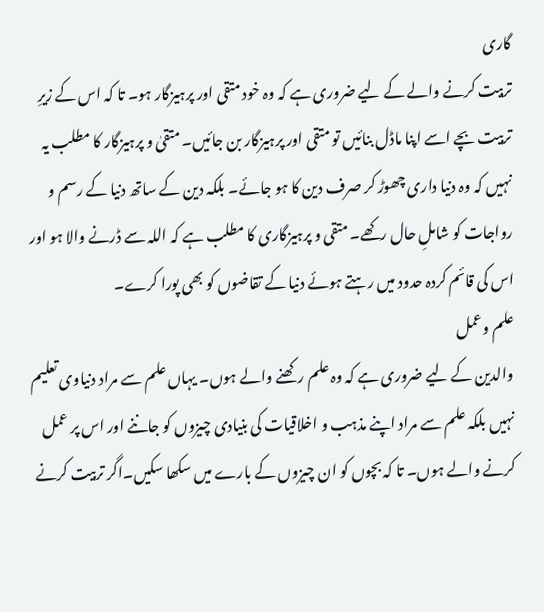گاری
تربیت کرنے والے کے لیے ضروری ہے کہ وہ خود متقی اور پرہیزگار ہو۔ تا کہ اس کے زیرِ تربیت بچے اسے اپنا ماڈل بنائیں تو متقی اور پرہیزگار بن جائیں۔ متقیٰ و پرہیزگار کا مطلب یہ نہیں کہ وہ دنیا داری چھوڑ کر صرف دین کا ہو جائے۔ بلکہ دین کے ساتھ دنیا کے رسم و رواجات کو شاملِ حال رکھے۔ متقی و پرہیزگاری کا مطلب ہے کہ اللہ سے ڈرنے والا ہو اور اس کی قائم کردہ حدود میں رہتے ہوئے دنیا کے تقاضوں کو بھی پورا کرے۔
علم وعمل
والدین کے لیے ضروری ہے کہ وہ علم رکھنے والے ہوں۔ یہاں علم سے مراد دنیاوی تعلیم نہیں بلکہ علم سے مراد اپنے مذہب و اخلاقیات کی بنیادی چیزوں کو جاننے اور اس پر عمل کرنے والے ہوں۔ تا کہ بچوں کو ان چیزوں کے بارے میں سکھا سکیں۔اگر تربیت کرنے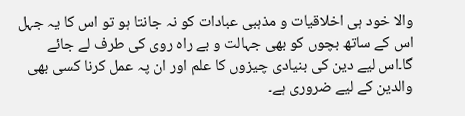والا خود ہی اخلاقیات و مذہبی عبادات کو نہ جانتا ہو تو اس کا یہ جہل اس کے ساتھ بچوں کو بھی جہالت و بے راہ روی کی طرف لے جائے گا۔اس لیے دین کی بنیادی چیزوں کا علم اور ان پہ عمل کرنا کسی بھی والدین کے لیے ضروری ہے۔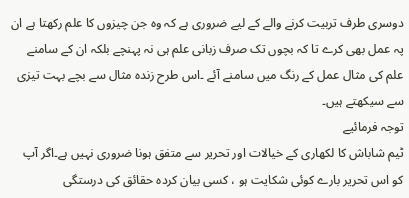دوسری طرف تربیت کرنے والے کے لیے ضروری ہے کہ وہ جن چیزوں کا علم رکھتا ہے ان پہ عمل بھی کرے تا کہ بچوں تک صرف زبانی علم ہی نہ پہنچے بلکہ ان کے سامنے علم کی مثال عمل کے رنگ میں سامنے آئے ۔اس طرح زندہ مثال سے بچے بہت تیزی سے سیکھتے ہیں۔
توجہ فرمائیے
ٹیم شاباش کا لکھاری کے خیالات اور تحریر سے متفق ہونا ضروری نہیں ہے۔اگر آپ کو اس تحریر بارے کوئی شکایت ہو ، کسی بیان کردہ حقائق کی درستگی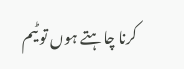کرنا چاہتے ہوں تو ٹیم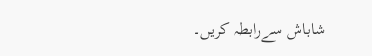شاباش سےرابطہ کریں۔